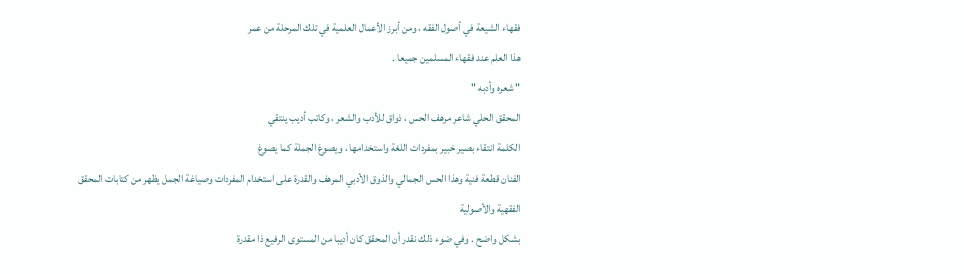فقهاء الشيعة في أصول الفقه ، ومن أبرز الأعمال العلمية في تلك المرحلة من عمر
هذا العلم عند فقهاء المسلمين جميعا .
" شعره وأدبه "
المحقق الحلي شاعر مرهف الحس ، ذواق للأدب والشعر ، وكاتب أديب ينتقي
الكلمة انتقاء بصير خبير بمفردات اللغة واستخدامها ، ويصوغ الجملة كما يصوغ
الفنان قطعة فنية وهذا الحس الجمالي والذوق الأدبي المرهف والقدرة على استخدام المفردات وصياغة الجمل يظهر من كتابات المحقق الفقهية والأصولية
بشكل واضح . وفي ضوء ذلك نقدر أن المحقق كان أديبا من المستوى الرفيع ذا مقدرة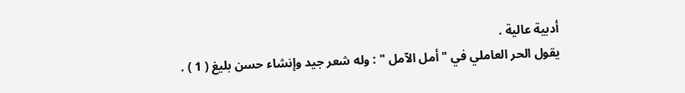أدبية عالية .
يقول الحر العاملي في " أمل الآمل " : وله شعر جيد وإنشاء حسن بليغ ( 1 ) .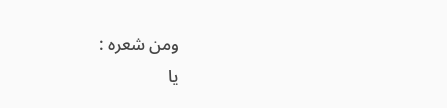ومن شعره :
يا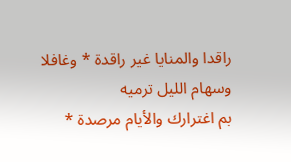راقدا والمنايا غير راقدة * وغافلا وسهام الليل ترميه
بم اغترارك والأيام مرصدة *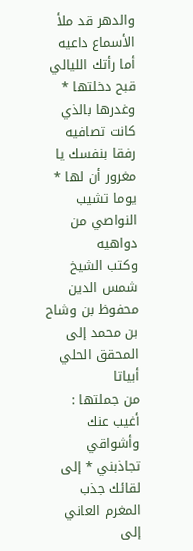والدهر قد ملأ الأسماع داعيه
أما رأتك الليالي قبح دخلتها * وغدرها بالذي كانت تصافيه
رفقا بنفسك يا مغرور أن لها * يوما تشيب النواصي من دواهيه
وكتب الشيخ شمس الدين محفوظ بن وشاح بن محمد إلى المحقق الحلي أبياتا
من جملتها :
أغيب عنك وأشواقي تجاذبني * إلى لقائك جذب المغرم العاني
إلى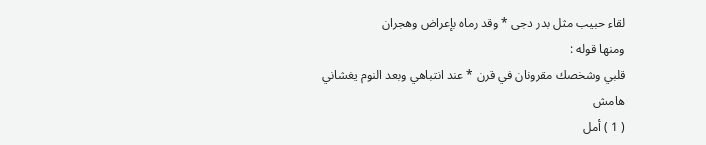لقاء حبيب مثل بدر دجى * وقد رماه بإعراض وهجران
ومنها قوله :
قلبي وشخصك مقرونان في قرن * عند انتباهي وبعد النوم يغشاني
هامش
( 1 ) أمل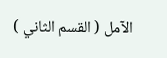الآمل ( القسم الثاني )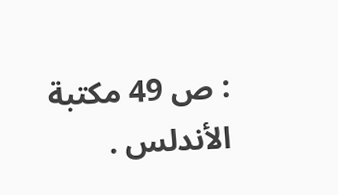: ص 49 مكتبة الأندلس .